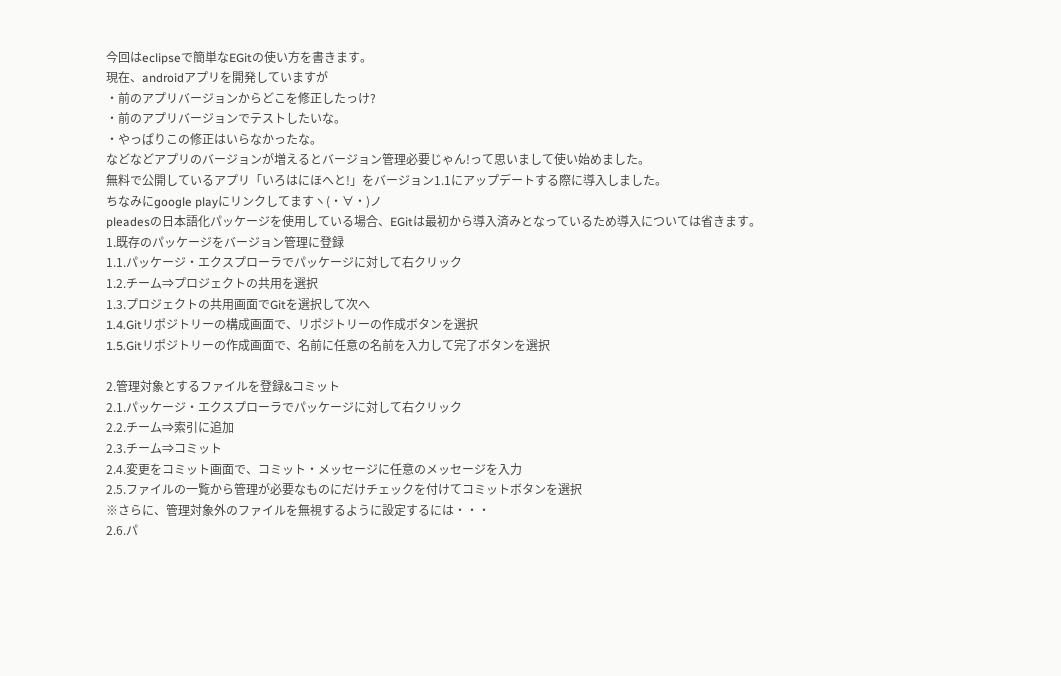今回はeclipseで簡単なEGitの使い方を書きます。
現在、androidアプリを開発していますが
・前のアプリバージョンからどこを修正したっけ?
・前のアプリバージョンでテストしたいな。
・やっぱりこの修正はいらなかったな。
などなどアプリのバージョンが増えるとバージョン管理必要じゃん!って思いまして使い始めました。
無料で公開しているアプリ「いろはにほへと!」をバージョン1.1にアップデートする際に導入しました。
ちなみにgoogle playにリンクしてますヽ(・∀・)ノ
pleadesの日本語化パッケージを使用している場合、EGitは最初から導入済みとなっているため導入については省きます。
1.既存のパッケージをバージョン管理に登録
1.1.パッケージ・エクスプローラでパッケージに対して右クリック
1.2.チーム⇒プロジェクトの共用を選択
1.3.プロジェクトの共用画面でGitを選択して次へ
1.4.Gitリポジトリーの構成画面で、リポジトリーの作成ボタンを選択
1.5.Gitリポジトリーの作成画面で、名前に任意の名前を入力して完了ボタンを選択

2.管理対象とするファイルを登録&コミット
2.1.パッケージ・エクスプローラでパッケージに対して右クリック
2.2.チーム⇒索引に追加
2.3.チーム⇒コミット
2.4.変更をコミット画面で、コミット・メッセージに任意のメッセージを入力
2.5.ファイルの一覧から管理が必要なものにだけチェックを付けてコミットボタンを選択
※さらに、管理対象外のファイルを無視するように設定するには・・・
2.6.パ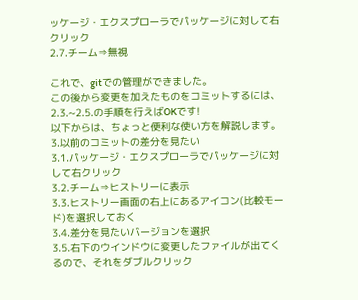ッケージ・エクスプローラでパッケージに対して右クリック
2.7.チーム⇒無視

これで、gitでの管理ができました。
この後から変更を加えたものをコミットするには、2.3.~2.5.の手順を行えばOKです!
以下からは、ちょっと便利な使い方を解説します。
3.以前のコミットの差分を見たい
3.1.パッケージ・エクスプローラでパッケージに対して右クリック
3.2.チーム⇒ヒストリーに表示
3.3.ヒストリー画面の右上にあるアイコン(比較モード)を選択しておく
3.4.差分を見たいバージョンを選択
3.5.右下のウインドウに変更したファイルが出てくるので、それをダブルクリック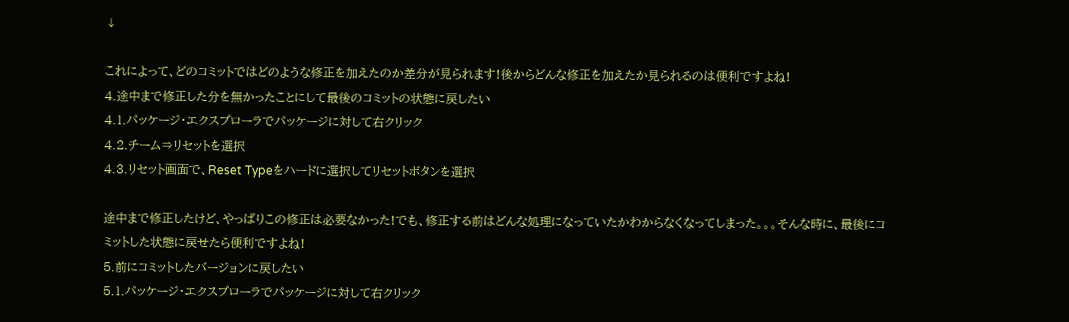↓

これによって、どのコミットではどのような修正を加えたのか差分が見られます!後からどんな修正を加えたか見られるのは便利ですよね!
4.途中まで修正した分を無かったことにして最後のコミットの状態に戻したい
4.1.パッケージ・エクスプローラでパッケージに対して右クリック
4.2.チーム⇒リセットを選択
4.3.リセット画面で、Reset Typeをハードに選択してリセットボタンを選択

途中まで修正したけど、やっぱりこの修正は必要なかった!でも、修正する前はどんな処理になっていたかわからなくなってしまった。。。そんな時に、最後にコミットした状態に戻せたら便利ですよね!
5.前にコミットしたバージョンに戻したい
5.1.パッケージ・エクスプローラでパッケージに対して右クリック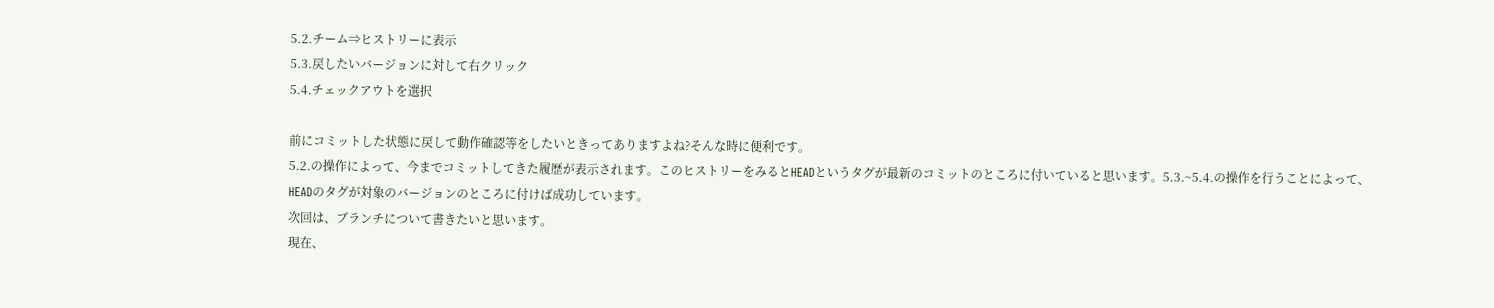5.2.チーム⇒ヒストリーに表示
5.3.戻したいバージョンに対して右クリック
5.4.チェックアウトを選択

前にコミットした状態に戻して動作確認等をしたいときってありますよね?そんな時に便利です。
5.2.の操作によって、今までコミットしてきた履歴が表示されます。このヒストリーをみるとHEADというタグが最新のコミットのところに付いていると思います。5.3.~5.4.の操作を行うことによって、HEADのタグが対象のバージョンのところに付けば成功しています。
次回は、ブランチについて書きたいと思います。
現在、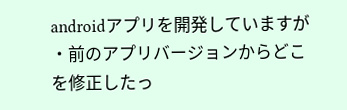androidアプリを開発していますが
・前のアプリバージョンからどこを修正したっ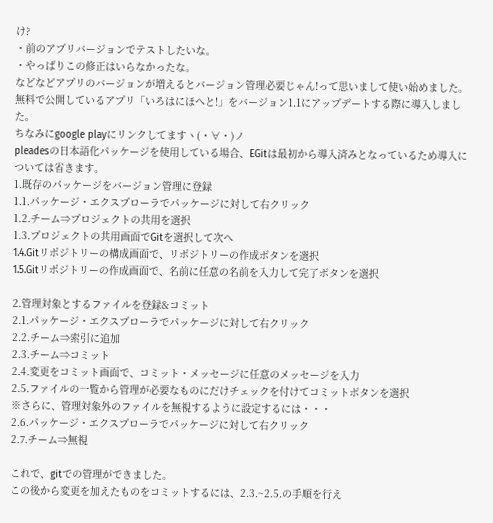け?
・前のアプリバージョンでテストしたいな。
・やっぱりこの修正はいらなかったな。
などなどアプリのバージョンが増えるとバージョン管理必要じゃん!って思いまして使い始めました。
無料で公開しているアプリ「いろはにほへと!」をバージョン1.1にアップデートする際に導入しました。
ちなみにgoogle playにリンクしてますヽ(・∀・)ノ
pleadesの日本語化パッケージを使用している場合、EGitは最初から導入済みとなっているため導入については省きます。
1.既存のパッケージをバージョン管理に登録
1.1.パッケージ・エクスプローラでパッケージに対して右クリック
1.2.チーム⇒プロジェクトの共用を選択
1.3.プロジェクトの共用画面でGitを選択して次へ
1.4.Gitリポジトリーの構成画面で、リポジトリーの作成ボタンを選択
1.5.Gitリポジトリーの作成画面で、名前に任意の名前を入力して完了ボタンを選択

2.管理対象とするファイルを登録&コミット
2.1.パッケージ・エクスプローラでパッケージに対して右クリック
2.2.チーム⇒索引に追加
2.3.チーム⇒コミット
2.4.変更をコミット画面で、コミット・メッセージに任意のメッセージを入力
2.5.ファイルの一覧から管理が必要なものにだけチェックを付けてコミットボタンを選択
※さらに、管理対象外のファイルを無視するように設定するには・・・
2.6.パッケージ・エクスプローラでパッケージに対して右クリック
2.7.チーム⇒無視

これで、gitでの管理ができました。
この後から変更を加えたものをコミットするには、2.3.~2.5.の手順を行え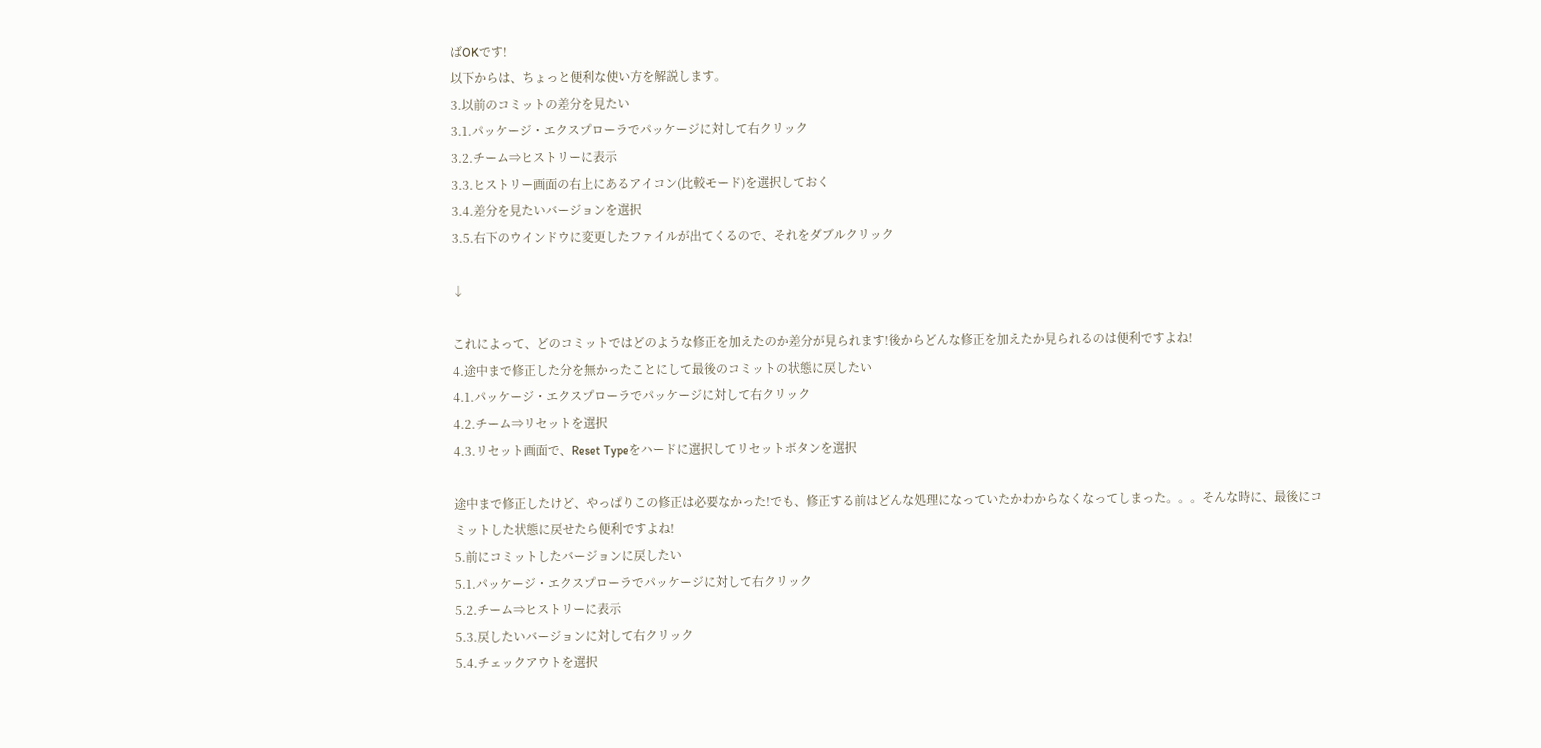ばOKです!
以下からは、ちょっと便利な使い方を解説します。
3.以前のコミットの差分を見たい
3.1.パッケージ・エクスプローラでパッケージに対して右クリック
3.2.チーム⇒ヒストリーに表示
3.3.ヒストリー画面の右上にあるアイコン(比較モード)を選択しておく
3.4.差分を見たいバージョンを選択
3.5.右下のウインドウに変更したファイルが出てくるので、それをダブルクリック

↓

これによって、どのコミットではどのような修正を加えたのか差分が見られます!後からどんな修正を加えたか見られるのは便利ですよね!
4.途中まで修正した分を無かったことにして最後のコミットの状態に戻したい
4.1.パッケージ・エクスプローラでパッケージに対して右クリック
4.2.チーム⇒リセットを選択
4.3.リセット画面で、Reset Typeをハードに選択してリセットボタンを選択

途中まで修正したけど、やっぱりこの修正は必要なかった!でも、修正する前はどんな処理になっていたかわからなくなってしまった。。。そんな時に、最後にコミットした状態に戻せたら便利ですよね!
5.前にコミットしたバージョンに戻したい
5.1.パッケージ・エクスプローラでパッケージに対して右クリック
5.2.チーム⇒ヒストリーに表示
5.3.戻したいバージョンに対して右クリック
5.4.チェックアウトを選択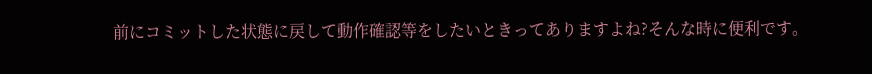前にコミットした状態に戻して動作確認等をしたいときってありますよね?そんな時に便利です。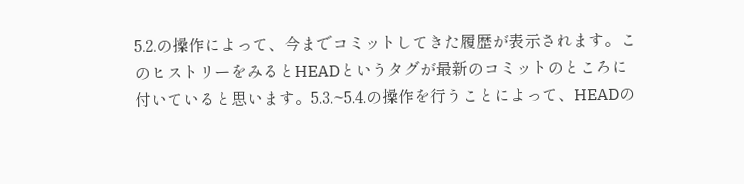5.2.の操作によって、今までコミットしてきた履歴が表示されます。このヒストリーをみるとHEADというタグが最新のコミットのところに付いていると思います。5.3.~5.4.の操作を行うことによって、HEADの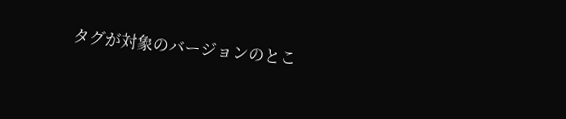タグが対象のバージョンのとこ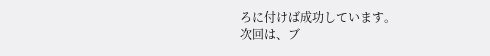ろに付けば成功しています。
次回は、ブ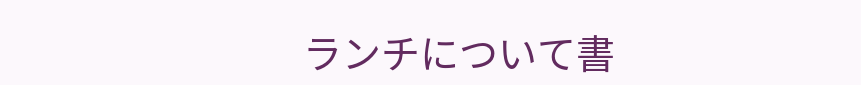ランチについて書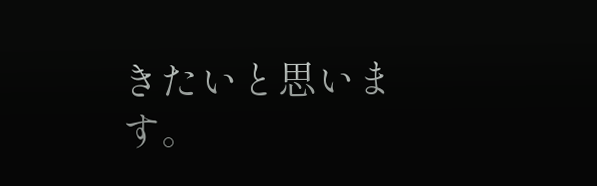きたいと思います。